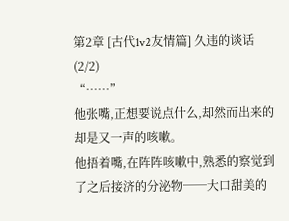第2章 [古代1v2友情篇] 久违的谈话(2/2)
“……”
他张嘴,正想要说点什么,却然而出来的却是又一声的咳嗽。
他捂着嘴,在阵阵咳嗽中,熟悉的察觉到了之后接济的分泌物──大口甜美的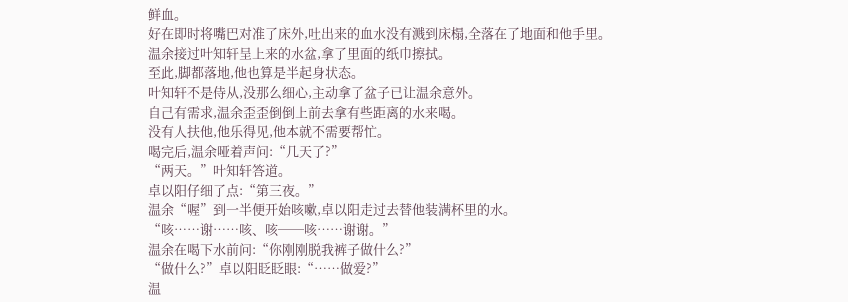鲜血。
好在即时将嘴巴对准了床外,吐出来的血水没有溅到床榻,全落在了地面和他手里。
温余接过叶知轩呈上来的水盆,拿了里面的纸巾擦拭。
至此,脚都落地,他也算是半起身状态。
叶知轩不是侍从,没那么细心,主动拿了盆子已让温余意外。
自己有需求,温余歪歪倒倒上前去拿有些距离的水来喝。
没有人扶他,他乐得见,他本就不需要帮忙。
喝完后,温余哑着声问:“几天了?”
“两天。”叶知轩答道。
卓以阳仔细了点:“第三夜。”
温余“喔”到一半便开始咳嗽,卓以阳走过去替他装满杯里的水。
“咳……谢……咳、咳──咳……谢谢。”
温余在喝下水前问:“你刚刚脱我裤子做什么?”
“做什么?”卓以阳眨眨眼:“……做爱?”
温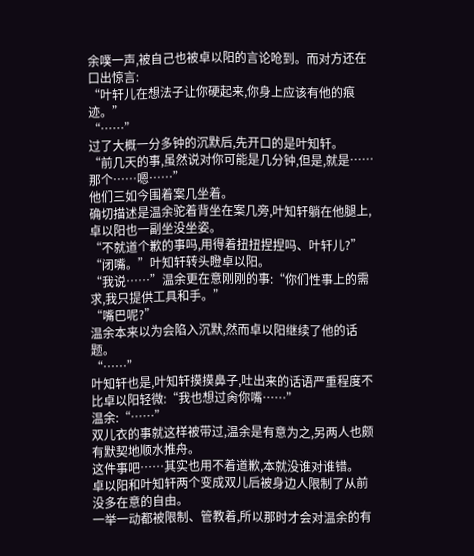余噗一声,被自己也被卓以阳的言论呛到。而对方还在口出惊言:
“叶轩儿在想法子让你硬起来,你身上应该有他的痕迹。”
“……”
过了大概一分多钟的沉默后,先开口的是叶知轩。
“前几天的事,虽然说对你可能是几分钟,但是,就是……那个……嗯……”
他们三如今围着案几坐着。
确切描述是温余驼着背坐在案几旁,叶知轩躺在他腿上,卓以阳也一副坐没坐姿。
“不就道个歉的事吗,用得着扭扭捏捏吗、叶轩儿?”
“闭嘴。”叶知轩转头瞪卓以阳。
“我说……”温余更在意刚刚的事:“你们性事上的需求,我只提供工具和手。”
“嘴巴呢?”
温余本来以为会陷入沉默,然而卓以阳继续了他的话题。
“……”
叶知轩也是,叶知轩摸摸鼻子,吐出来的话语严重程度不比卓以阳轻微:“我也想过肏你嘴……”
温余:“……”
双儿衣的事就这样被带过,温余是有意为之,另两人也颇有默契地顺水推舟。
这件事吧……其实也用不着道歉,本就没谁对谁错。
卓以阳和叶知轩两个变成双儿后被身边人限制了从前没多在意的自由。
一举一动都被限制、管教着,所以那时才会对温余的有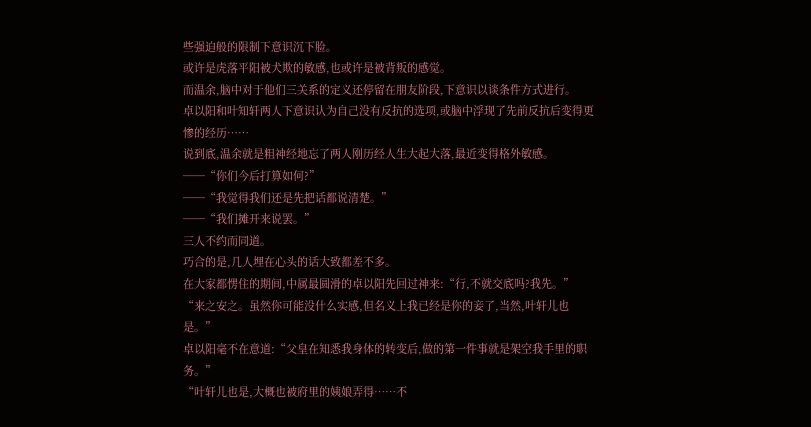些强迫般的限制下意识沉下脸。
或许是虎落平阳被犬欺的敏感,也或许是被背叛的感觉。
而温余,脑中对于他们三关系的定义还停留在朋友阶段,下意识以谈条件方式进行。
卓以阳和叶知轩两人下意识认为自己没有反抗的选项,或脑中浮现了先前反抗后变得更惨的经历……
说到底,温余就是粗神经地忘了两人刚历经人生大起大落,最近变得格外敏感。
──“你们今后打算如何?”
──“我觉得我们还是先把话都说清楚。”
──“我们摊开来说罢。”
三人不约而同道。
巧合的是,几人埋在心头的话大致都差不多。
在大家都愣住的期间,中属最圆滑的卓以阳先回过神来:“行,不就交底吗?我先。”
“来之安之。虽然你可能没什么实感,但名义上我已经是你的妾了,当然,叶轩儿也是。”
卓以阳毫不在意道:“父皇在知悉我身体的转变后,做的第一件事就是架空我手里的职务。”
“叶轩儿也是,大概也被府里的姨娘弄得……不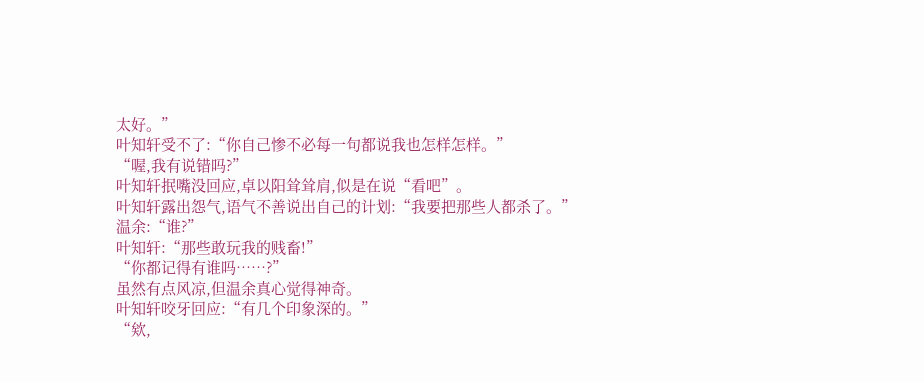太好。”
叶知轩受不了:“你自己惨不必每一句都说我也怎样怎样。”
“喔,我有说错吗?”
叶知轩抿嘴没回应,卓以阳耸耸肩,似是在说“看吧”。
叶知轩露出怨气,语气不善说出自己的计划:“我要把那些人都杀了。”
温余:“谁?”
叶知轩:“那些敢玩我的贱畜!”
“你都记得有谁吗……?”
虽然有点风凉,但温余真心觉得神奇。
叶知轩咬牙回应:“有几个印象深的。”
“欸,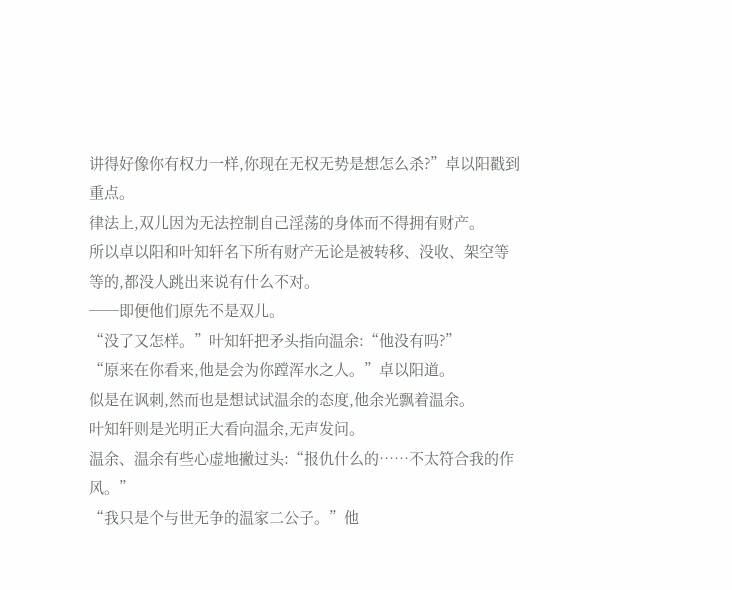讲得好像你有权力一样,你现在无权无势是想怎么杀?”卓以阳戳到重点。
律法上,双儿因为无法控制自己淫荡的身体而不得拥有财产。
所以卓以阳和叶知轩名下所有财产无论是被转移、没收、架空等等的,都没人跳出来说有什么不对。
──即便他们原先不是双儿。
“没了又怎样。”叶知轩把矛头指向温余:“他没有吗?”
“原来在你看来,他是会为你蹚浑水之人。”卓以阳道。
似是在讽刺,然而也是想试试温余的态度,他余光飘着温余。
叶知轩则是光明正大看向温余,无声发问。
温余、温余有些心虚地撇过头:“报仇什么的……不太符合我的作风。”
“我只是个与世无争的温家二公子。”他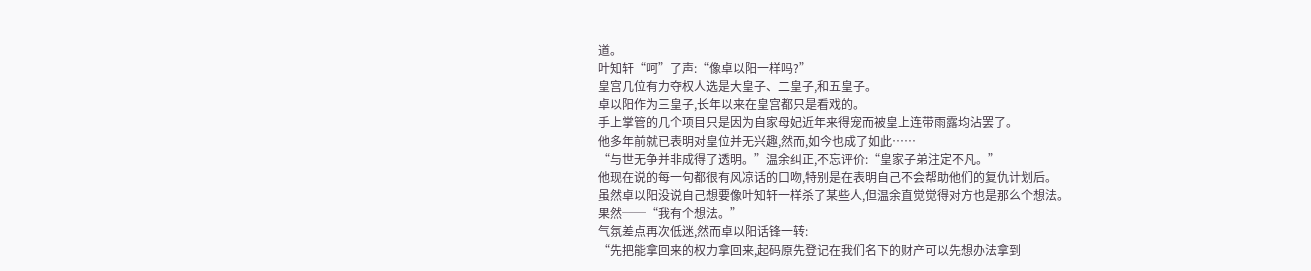道。
叶知轩“呵”了声:“像卓以阳一样吗?”
皇宫几位有力夺权人选是大皇子、二皇子,和五皇子。
卓以阳作为三皇子,长年以来在皇宫都只是看戏的。
手上掌管的几个项目只是因为自家母妃近年来得宠而被皇上连带雨露均沾罢了。
他多年前就已表明对皇位并无兴趣,然而,如今也成了如此……
“与世无争并非成得了透明。”温余纠正,不忘评价:“皇家子弟注定不凡。”
他现在说的每一句都很有风凉话的口吻,特别是在表明自己不会帮助他们的复仇计划后。
虽然卓以阳没说自己想要像叶知轩一样杀了某些人,但温余直觉觉得对方也是那么个想法。
果然──“我有个想法。”
气氛差点再次低迷,然而卓以阳话锋一转:
“先把能拿回来的权力拿回来,起码原先登记在我们名下的财产可以先想办法拿到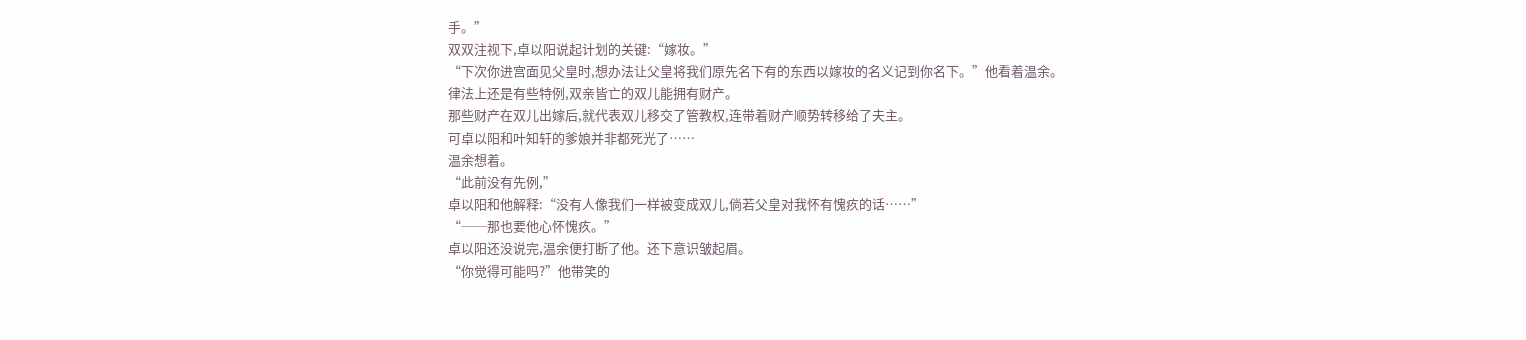手。”
双双注视下,卓以阳说起计划的关键:“嫁妆。”
“下次你进宫面见父皇时,想办法让父皇将我们原先名下有的东西以嫁妆的名义记到你名下。”他看着温余。
律法上还是有些特例,双亲皆亡的双儿能拥有财产。
那些财产在双儿出嫁后,就代表双儿移交了管教权,连带着财产顺势转移给了夫主。
可卓以阳和叶知轩的爹娘并非都死光了……
温余想着。
“此前没有先例,”
卓以阳和他解释:“没有人像我们一样被变成双儿,倘若父皇对我怀有愧疚的话……”
“──那也要他心怀愧疚。”
卓以阳还没说完,温余便打断了他。还下意识皱起眉。
“你觉得可能吗?”他带笑的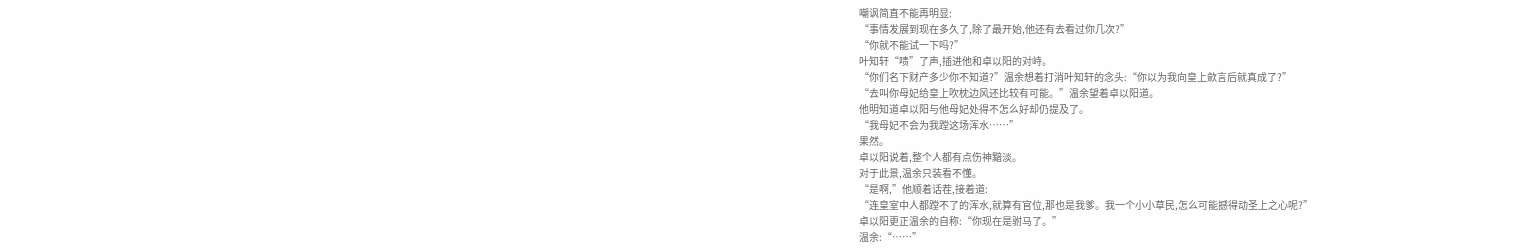嘲讽简直不能再明显:
“事情发展到现在多久了,除了最开始,他还有去看过你几次?”
“你就不能试一下吗?”
叶知轩“啧”了声,插进他和卓以阳的对峙。
“你们名下财产多少你不知道?”温余想着打消叶知轩的念头:“你以为我向皇上歛言后就真成了?”
“去叫你母妃给皇上吹枕边风还比较有可能。”温余望着卓以阳道。
他明知道卓以阳与他母妃处得不怎么好却仍提及了。
“我母妃不会为我蹚这场浑水……”
果然。
卓以阳说着,整个人都有点伤神黯淡。
对于此景,温余只装看不懂。
“是啊,”他顺着话茬,接着道:
“连皇室中人都蹚不了的浑水,就算有官位,那也是我爹。我一个小小草民,怎么可能撼得动圣上之心呢?”
卓以阳更正温余的自称:“你现在是驸马了。”
温余:“……”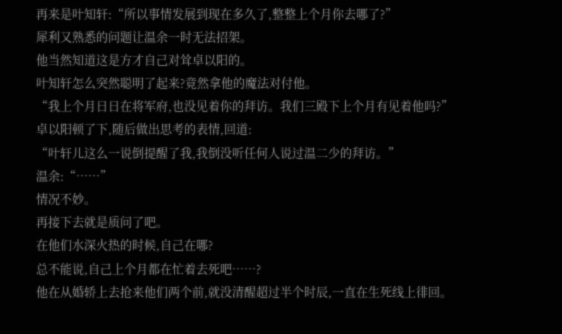再来是叶知轩:“所以事情发展到现在多久了,整整上个月你去哪了?”
犀利又熟悉的问题让温余一时无法招架。
他当然知道这是方才自己对耸卓以阳的。
叶知轩怎么突然聪明了起来?竟然拿他的魔法对付他。
“我上个月日日在将军府,也没见着你的拜访。我们三殿下上个月有见着他吗?”
卓以阳顿了下,随后做出思考的表情,回道:
“叶轩儿这么一说倒提醒了我,我倒没听任何人说过温二少的拜访。”
温余:“……”
情况不妙。
再接下去就是质问了吧。
在他们水深火热的时候,自己在哪?
总不能说,自己上个月都在忙着去死吧……?
他在从婚轿上去抢来他们两个前,就没清醒超过半个时辰,一直在生死线上徘回。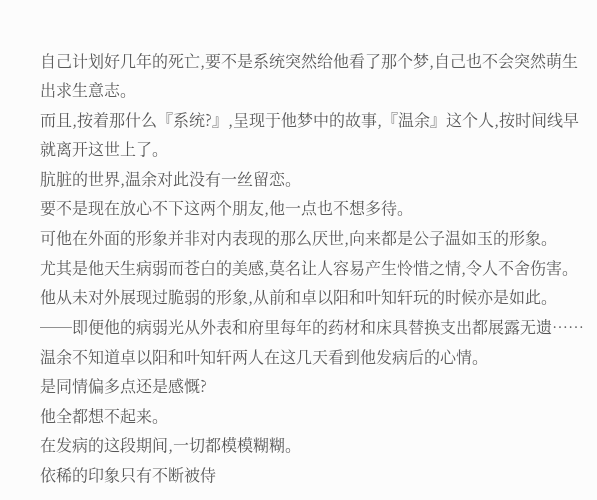自己计划好几年的死亡,要不是系统突然给他看了那个梦,自己也不会突然萌生出求生意志。
而且,按着那什么『系统?』,呈现于他梦中的故事,『温余』这个人,按时间线早就离开这世上了。
肮脏的世界,温余对此没有一丝留恋。
要不是现在放心不下这两个朋友,他一点也不想多待。
可他在外面的形象并非对内表现的那么厌世,向来都是公子温如玉的形象。
尤其是他天生病弱而苍白的美感,莫名让人容易产生怜惜之情,令人不舍伤害。
他从未对外展现过脆弱的形象,从前和卓以阳和叶知轩玩的时候亦是如此。
──即便他的病弱光从外表和府里每年的药材和床具替换支出都展露无遗……
温余不知道卓以阳和叶知轩两人在这几天看到他发病后的心情。
是同情偏多点还是感慨?
他全都想不起来。
在发病的这段期间,一切都模模糊糊。
依稀的印象只有不断被侍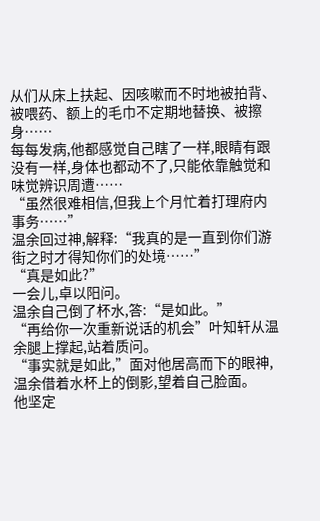从们从床上扶起、因咳嗽而不时地被拍背、被喂药、额上的毛巾不定期地替换、被擦身……
每每发病,他都感觉自己瞎了一样,眼睛有跟没有一样,身体也都动不了,只能依靠触觉和味觉辨识周遭……
“虽然很难相信,但我上个月忙着打理府内事务……”
温余回过神,解释:“我真的是一直到你们游街之时才得知你们的处境……”
“真是如此?”
一会儿,卓以阳问。
温余自己倒了杯水,答:“是如此。”
“再给你一次重新说话的机会”叶知轩从温余腿上撑起,站着质问。
“事实就是如此,”面对他居高而下的眼神,温余借着水杯上的倒影,望着自己脸面。
他坚定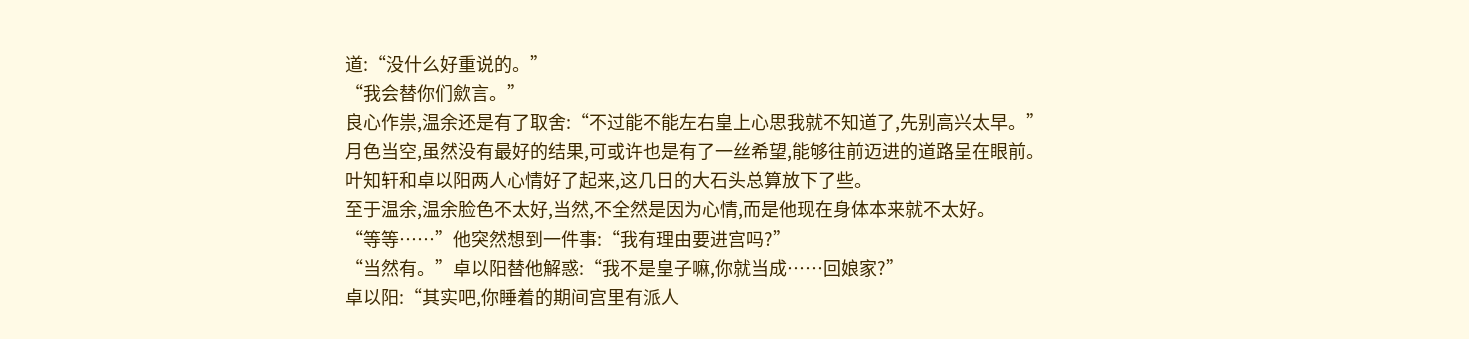道:“没什么好重说的。”
“我会替你们歛言。”
良心作祟,温余还是有了取舍:“不过能不能左右皇上心思我就不知道了,先别高兴太早。”
月色当空,虽然没有最好的结果,可或许也是有了一丝希望,能够往前迈进的道路呈在眼前。
叶知轩和卓以阳两人心情好了起来,这几日的大石头总算放下了些。
至于温余,温余脸色不太好,当然,不全然是因为心情,而是他现在身体本来就不太好。
“等等……”他突然想到一件事:“我有理由要进宫吗?”
“当然有。”卓以阳替他解惑:“我不是皇子嘛,你就当成……回娘家?”
卓以阳:“其实吧,你睡着的期间宫里有派人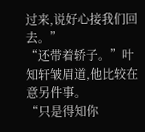过来,说好心接我们回去。”
“还带着轿子。”叶知轩皱眉道,他比较在意另件事。
“只是得知你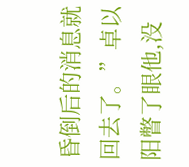昏倒后的消息就回去了。”卓以阳瞥了眼他,没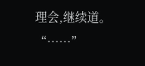理会,继续道。
“……”